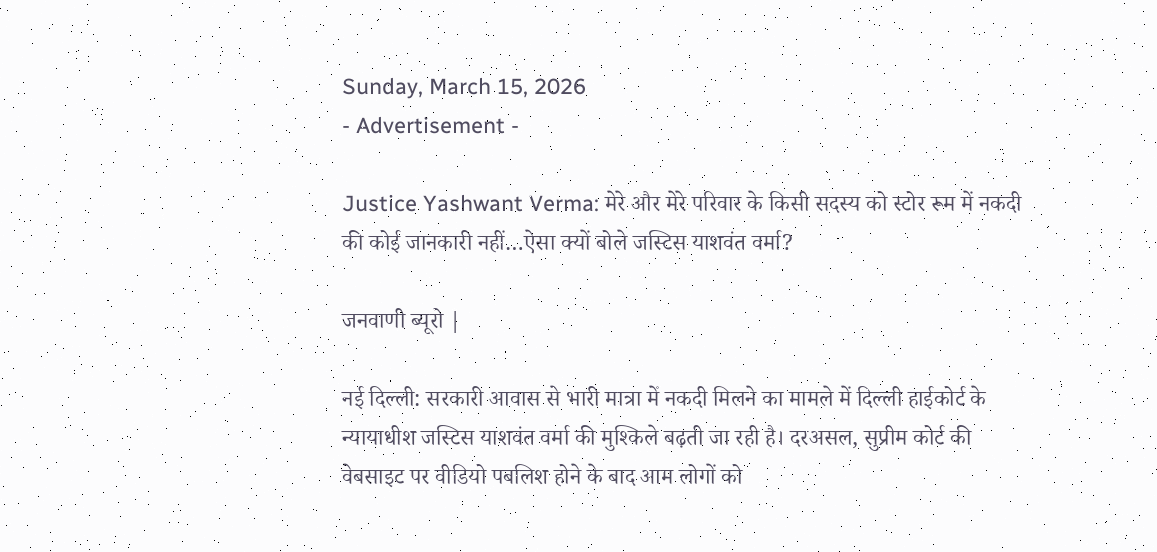Sunday, March 15, 2026
- Advertisement -

Justice Yashwant Verma: मेरे और मेरे परिवार के किसी सदस्य को स्टोर रूम में नकदी की कोई जानकारी नहीं…ऐसा क्यों बोले जस्टिस याशवंत वर्मा?

जनवाणी ब्यूरो |

नई दिल्ली: सरकारी आवास से भारी मात्रा में नकदी मिलने का मामले में दिल्ली हाईकोर्ट के न्यायाधीश जस्टिस याशवंत वर्मा की मुश्किले बढ़ती जा रही है। दरअसल, सुप्रीम कोर्ट की वेबसाइट पर वीडियो पबलिश होने के बाद आम लोगों को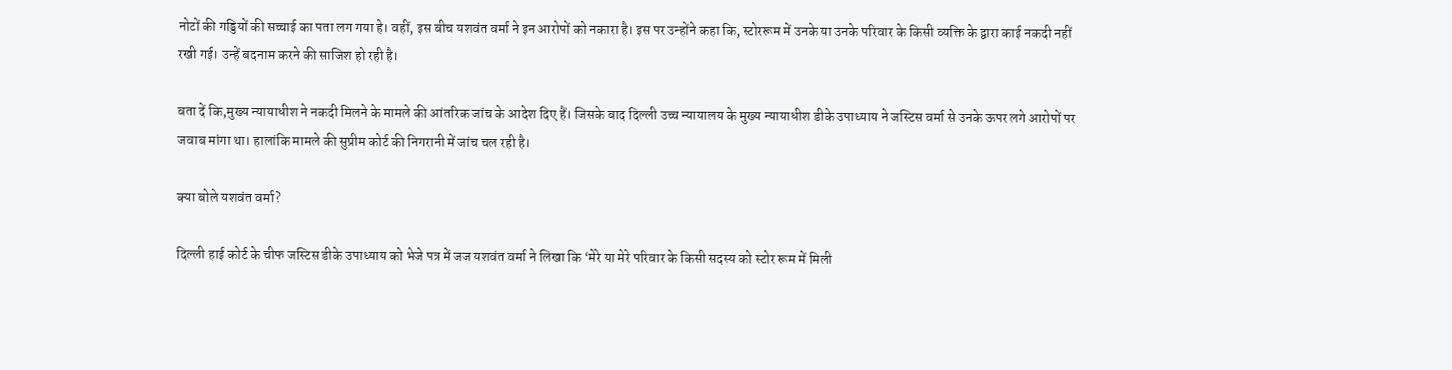नोटों की गड्डियों की सच्चाई का पता लग गया हे। वहीं, इस बीच यशवंत वर्मा ने इन आरोपों को नकारा है। इस पर उन्होंने कहा कि, स्टोररूम में उनके या उनके परिवार के किसी व्यक्ति के द्वारा काई नकदी नहीं रखी गई। उन्हें बदनाम करने की साजिश हो रही है।

बता दें कि,मुख्य न्यायाधीश ने नकदी मिलने के मामले की आंतरिक जांच के आदेश दिए हैं। जिसके बाद दिल्ली उच्च न्यायालय के मुख्य न्यायाधीश डीके उपाध्याय ने जस्टिस वर्मा से उनके ऊपर लगे आरोपों पर जवाब मांगा था। हालांकि मामले की सुप्रीम कोर्ट की निगरानी में जांच चल रही है।

क्या बोले यशवंत वर्मा?

दिल्ली हाई कोर्ट के चीफ जस्टिस डीके उपाध्याय को भेजे पत्र में जज यशवंत वर्मा ने लिखा कि ‘मेरे या मेरे परिवार के किसी सदस्य को स्टोर रूम में मिली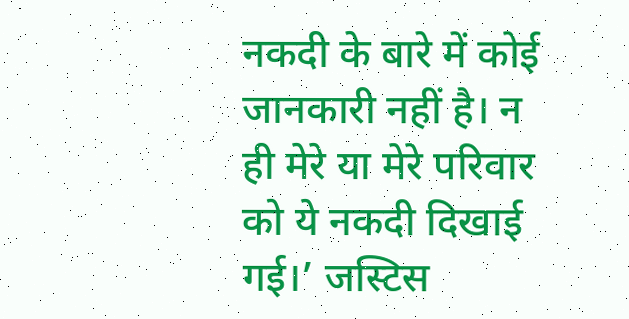नकदी के बारे में कोई जानकारी नहीं है। न ही मेरे या मेरे परिवार को ये नकदी दिखाई गई।’ जस्टिस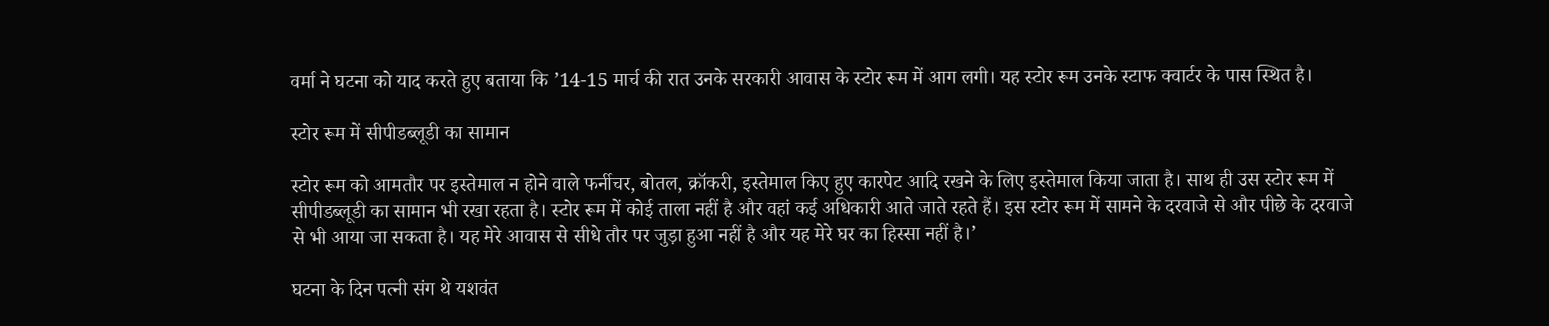वर्मा ने घटना को याद करते हुए बताया कि ’14-15 मार्च की रात उनके सरकारी आवास के स्टोर रूम में आग लगी। यह स्टोर रूम उनके स्टाफ क्वार्टर के पास स्थित है।

स्टोर रूम में सीपीडब्लूडी का सामान

स्टोर रूम को आमतौर पर इस्तेमाल न होने वाले फर्नीचर, बोतल, क्रॉकरी, इस्तेमाल किए हुए कारपेट आदि रखने के लिए इस्तेमाल किया जाता है। साथ ही उस स्टोर रूम में सीपीडब्लूडी का सामान भी रखा रहता है। स्टोर रूम में कोई ताला नहीं है और वहां कई अधिकारी आते जाते रहते हैं। इस स्टोर रूम में सामने के दरवाजे से और पीछे के दरवाजे से भी आया जा सकता है। यह मेरे आवास से सीधे तौर पर जुड़ा हुआ नहीं है और यह मेरे घर का हिस्सा नहीं है।’

घटना के दिन पत्नी संग थे यशवंत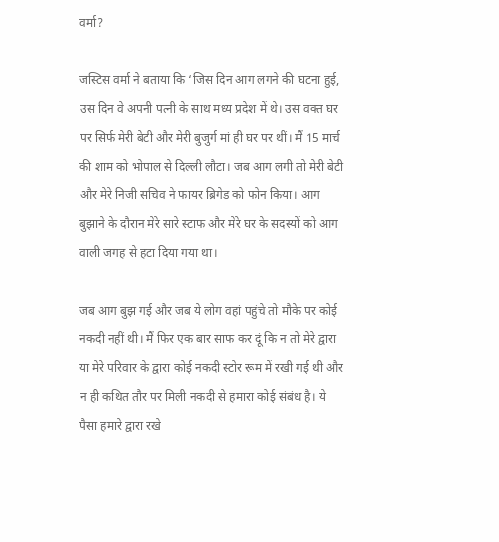वर्मा?

जस्टिस वर्मा ने बताया कि ‘जिस दिन आग लगने की घटना हुई, उस दिन वे अपनी पत्नी के साथ मध्य प्रदेश में थे। उस वक्त घर पर सिर्फ मेरी बेटी और मेरी बुजुर्ग मां ही घर पर थीं। मैं 15 मार्च की शाम को भोपाल से दिल्ली लौटा। जब आग लगी तो मेरी बेटी और मेरे निजी सचिव ने फायर ब्रिगेड को फोन किया। आग बुझाने के दौरान मेरे सारे स्टाफ और मेरे घर के सदस्यों को आग वाली जगह से हटा दिया गया था।

जब आग बुझ गई और जब ये लोग वहां पहुंचे तो मौके पर कोई नकदी नहीं थी। मैं फिर एक बार साफ कर दूं कि न तो मेरे द्वारा या मेरे परिवार के द्वारा कोई नकदी स्टोर रूम में रखी गई थी और न ही कथित तौर पर मिली नकदी से हमारा कोई संबंध है। ये पैसा हमारे द्वारा रखे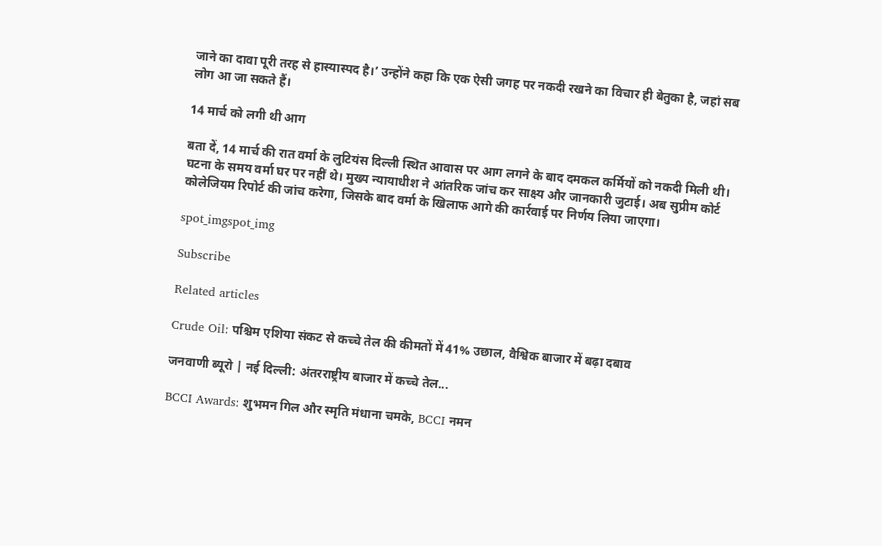जाने का दावा पूरी तरह से हास्यास्पद है।’ उन्होंने कहा कि एक ऐसी जगह पर नकदी रखने का विचार ही बेतुका है, जहां सब लोग आ जा सकते हैं।

14 मार्च को लगी थी आग

बता दें, 14 मार्च की रात वर्मा के लुटियंस दिल्ली स्थित आवास पर आग लगने के बाद दमकल कर्मियों को नकदी मिली थी। घटना के समय वर्मा घर पर नहीं थे। मुख्य न्यायाधीश ने आंतरिक जांच कर साक्ष्य और जानकारी जुटाई। अब सुप्रीम कोर्ट कोलेजियम रिपोर्ट की जांच करेगा, जिसके बाद वर्मा के खिलाफ आगे की कार्रवाई पर निर्णय लिया जाएगा।

spot_imgspot_img

Subscribe

Related articles

Crude Oil: पश्चिम एशिया संकट से कच्चे तेल की कीमतों में 41% उछाल, वैश्विक बाजार में बढ़ा दबाव

जनवाणी ब्यूरो | नई दिल्ली: अंतरराष्ट्रीय बाजार में कच्चे तेल...

BCCI Awards: शुभमन गिल और स्मृति मंधाना चमके, BCCI नमन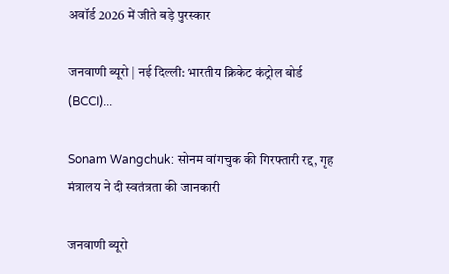अवॉर्ड 2026 में जीते बड़े पुरस्कार

जनवाणी ब्यूरो | नई दिल्ली: भारतीय क्रिकेट कंट्रोल बोर्ड (BCCI)...

Sonam Wangchuk: सोनम वांगचुक की गिरफ्तारी रद्द, गृह मंत्रालय ने दी स्वतंत्रता की जानकारी

जनवाणी ब्यूरो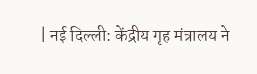| नई दिल्ली: केंद्रीय गृह मंत्रालय ने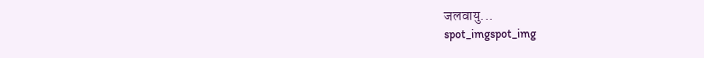जलवायु...
spot_imgspot_img